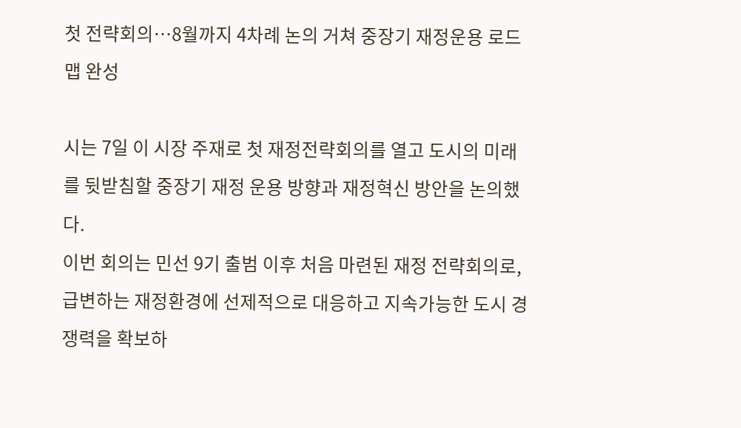첫 전략회의…8월까지 4차례 논의 거쳐 중장기 재정운용 로드맵 완성

시는 7일 이 시장 주재로 첫 재정전략회의를 열고 도시의 미래를 뒷받침할 중장기 재정 운용 방향과 재정혁신 방안을 논의했다.
이번 회의는 민선 9기 출범 이후 처음 마련된 재정 전략회의로, 급변하는 재정환경에 선제적으로 대응하고 지속가능한 도시 경쟁력을 확보하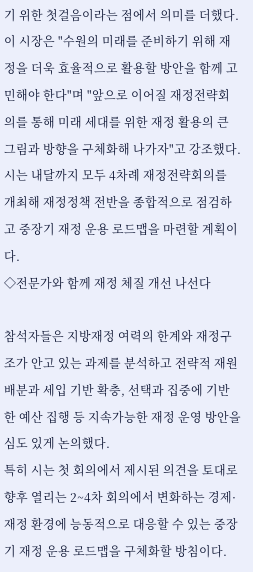기 위한 첫걸음이라는 점에서 의미를 더했다.
이 시장은 "수원의 미래를 준비하기 위해 재정을 더욱 효율적으로 활용할 방안을 함께 고민해야 한다"며 "앞으로 이어질 재정전략회의를 통해 미래 세대를 위한 재정 활용의 큰 그림과 방향을 구체화해 나가자"고 강조했다.
시는 내달까지 모두 4차례 재정전략회의를 개최해 재정정책 전반을 종합적으로 점검하고 중장기 재정 운용 로드맵을 마련할 계획이다.
◇전문가와 함께 재정 체질 개선 나선다

참석자들은 지방재정 여력의 한계와 재정구조가 안고 있는 과제를 분석하고 전략적 재원 배분과 세입 기반 확충, 선택과 집중에 기반한 예산 집행 등 지속가능한 재정 운영 방안을 심도 있게 논의했다.
특히 시는 첫 회의에서 제시된 의견을 토대로 향후 열리는 2~4차 회의에서 변화하는 경제·재정 환경에 능동적으로 대응할 수 있는 중장기 재정 운용 로드맵을 구체화할 방침이다.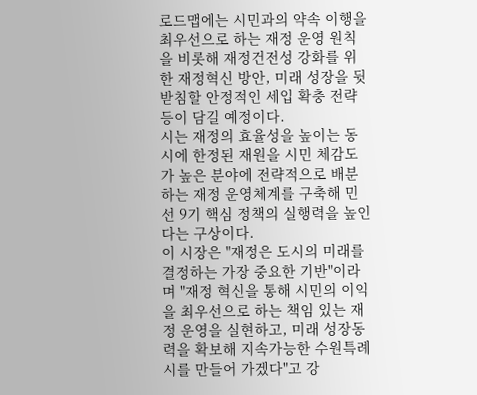로드맵에는 시민과의 약속 이행을 최우선으로 하는 재정 운영 원칙을 비롯해 재정건전성 강화를 위한 재정혁신 방안, 미래 성장을 뒷받침할 안정적인 세입 확충 전략 등이 담길 예정이다.
시는 재정의 효율성을 높이는 동시에 한정된 재원을 시민 체감도가 높은 분야에 전략적으로 배분하는 재정 운영체계를 구축해 민선 9기 핵심 정책의 실행력을 높인다는 구상이다.
이 시장은 "재정은 도시의 미래를 결정하는 가장 중요한 기반"이라며 "재정 혁신을 통해 시민의 이익을 최우선으로 하는 책임 있는 재정 운영을 실현하고, 미래 성장동력을 확보해 지속가능한 수원특례시를 만들어 가겠다"고 강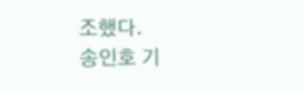조했다.
송인호 기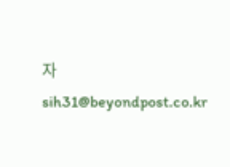자 sih31@beyondpost.co.kr